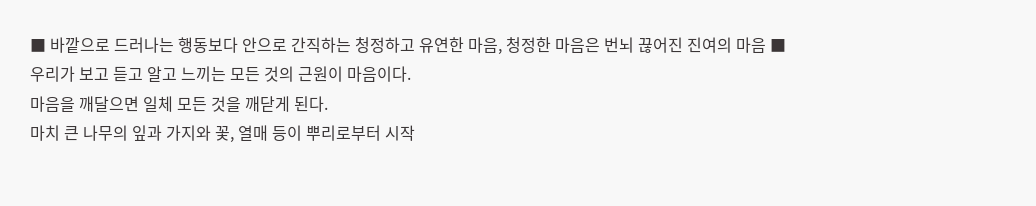■ 바깥으로 드러나는 행동보다 안으로 간직하는 청정하고 유연한 마음, 청정한 마음은 번뇌 끊어진 진여의 마음 ■
우리가 보고 듣고 알고 느끼는 모든 것의 근원이 마음이다.
마음을 깨달으면 일체 모든 것을 깨닫게 된다.
마치 큰 나무의 잎과 가지와 꽃, 열매 등이 뿌리로부터 시작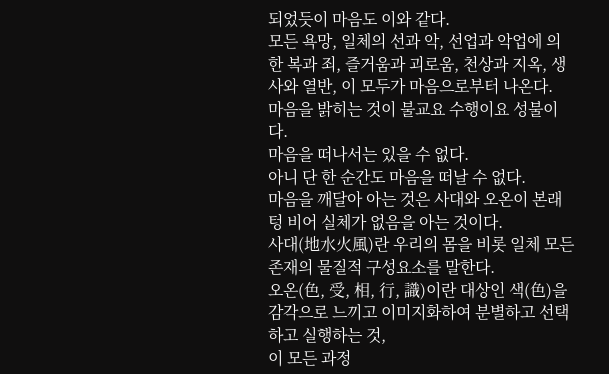되었듯이 마음도 이와 같다.
모든 욕망, 일체의 선과 악, 선업과 악업에 의한 복과 죄, 즐거움과 괴로움, 천상과 지옥, 생사와 열반, 이 모두가 마음으로부터 나온다.
마음을 밝히는 것이 불교요 수행이요 성불이다.
마음을 떠나서는 있을 수 없다.
아니 단 한 순간도 마음을 떠날 수 없다.
마음을 깨달아 아는 것은 사대와 오온이 본래 텅 비어 실체가 없음을 아는 것이다.
사대(地水火風)란 우리의 몸을 비롯 일체 모든 존재의 물질적 구성요소를 말한다.
오온(色, 受, 相, 行, 識)이란 대상인 색(色)을 감각으로 느끼고 이미지화하여 분별하고 선택하고 실행하는 것,
이 모든 과정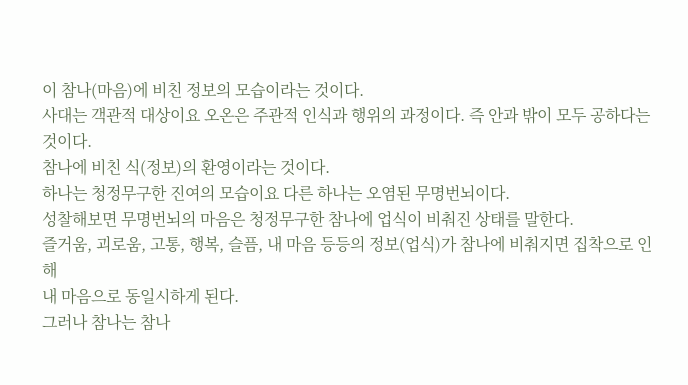이 참나(마음)에 비친 정보의 모습이라는 것이다.
사대는 객관적 대상이요 오온은 주관적 인식과 행위의 과정이다. 즉 안과 밖이 모두 공하다는 것이다.
참나에 비친 식(정보)의 환영이라는 것이다.
하나는 청정무구한 진여의 모습이요 다른 하나는 오염된 무명번뇌이다.
성찰해보면 무명번뇌의 마음은 청정무구한 참나에 업식이 비춰진 상태를 말한다.
즐거움, 괴로움, 고통, 행복, 슬픔, 내 마음 등등의 정보(업식)가 참나에 비춰지면 집착으로 인해
내 마음으로 동일시하게 된다.
그러나 참나는 참나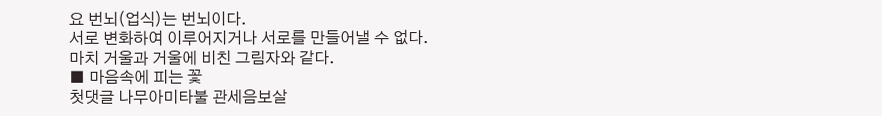요 번뇌(업식)는 번뇌이다.
서로 변화하여 이루어지거나 서로를 만들어낼 수 없다.
마치 거울과 거울에 비친 그림자와 같다.
■ 마음속에 피는 꽃
첫댓글 나무아미타불 관세음보살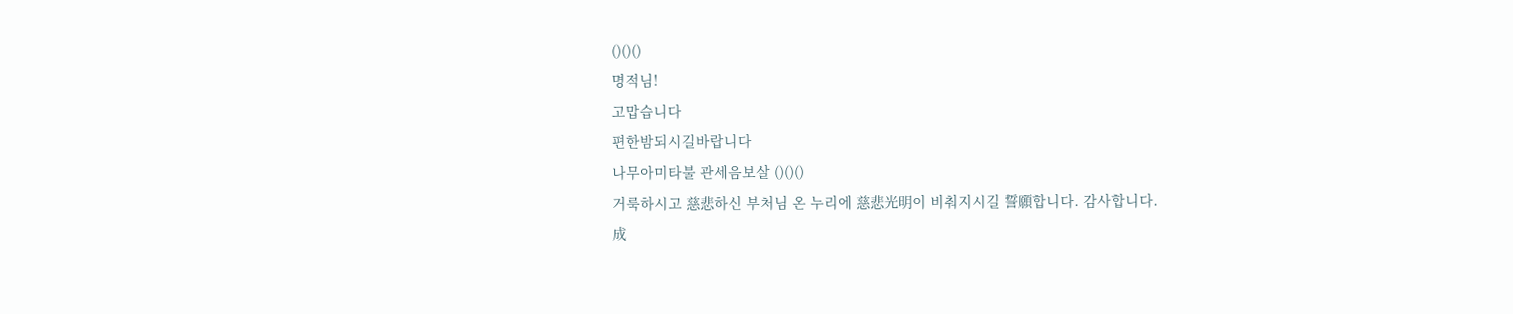()()()
명적님!
고맙습니다
편한밤되시길바랍니다
나무아미타불 관세음보살 ()()()
거룩하시고 慈悲하신 부처님 온 누리에 慈悲光明이 비춰지시길 誓願합니다. 감사합니다.
成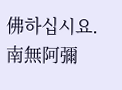佛하십시요.
南無阿彌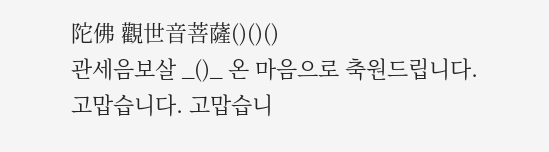陀佛 觀世音菩薩()()()
관세음보살 _()_ 온 마음으로 축원드립니다.
고맙습니다. 고맙습니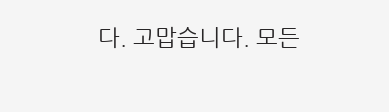다. 고맙습니다. 모든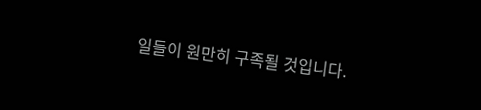일들이 원만히 구족될 것입니다.